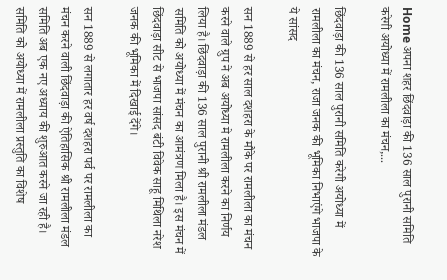Home अपना शहर छिंदवाड़ा की 136 साल पुरानी समिति करेगी अयोध्या में रामलीला का मंचन,...

छिंदवाड़ा की 136 साल पुरानी समिति करेगी अयोध्या में रामलीला का मंचन, राजा जनक की भूमिका निभाएंगे भाजपा के ये सांसद

सन 1889 से हर साल दशहरा के मौके पर रामलीला का मंचन करने वाले ग्रुप ने अब अयोध्या मे रामलीला करने का निर्णय लिया है। छिंदवाड़ा की 136 साल पुरानी श्री रामलीला मंडल समिति को अयोध्या में मंचन का आमंत्रण मिला है। इस मंचन में छिंदवाड़ा सीट से भाजपा सांसद बंटी विवेक साहू मिथिला नरेश जनक की भूमिका में दिखाई देंगे।

सन 1889 से लगातार हर वर्ष दशहरा पर्व पर रामलीला का मंचन करने वाली छिंदवाड़ा की ऐतिहासिक श्री रामलीला मंडल समिति अब एक नए अध्याय की शुरुआत करने जा रही है। समिति को अयोध्या में रामलीला प्रस्तुति का विशेष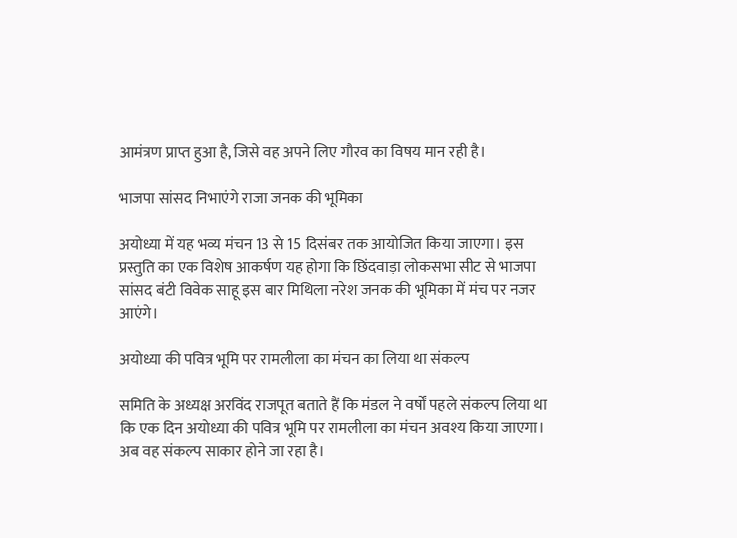आमंत्रण प्राप्त हुआ है, जिसे वह अपने लिए गौरव का विषय मान रही है।

भाजपा सांसद निभाएंगे राजा जनक की भूमिका

अयोध्या में यह भव्य मंचन 13 से 15 दिसंबर तक आयोजित किया जाएगा। इस प्रस्तुति का एक विशेष आकर्षण यह होगा कि छिंदवाड़ा लोकसभा सीट से भाजपा सांसद बंटी विवेक साहू इस बार मिथिला नरेश जनक की भूमिका में मंच पर नजर आएंगे।

अयोध्या की पवित्र भूमि पर रामलीला का मंचन का लिया था संकल्प

समिति के अध्यक्ष अरविंद राजपूत बताते हैं कि मंडल ने वर्षों पहले संकल्प लिया था कि एक दिन अयोध्या की पवित्र भूमि पर रामलीला का मंचन अवश्य किया जाएगा। अब वह संकल्प साकार होने जा रहा है।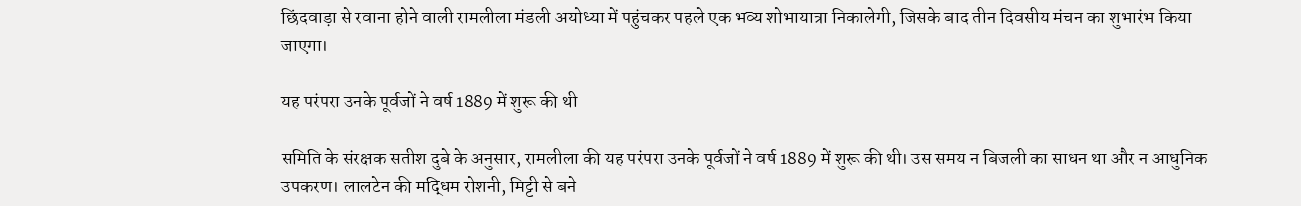छिंदवाड़ा से रवाना होने वाली रामलीला मंडली अयोध्या में पहुंचकर पहले एक भव्य शोभायात्रा निकालेगी, जिसके बाद तीन दिवसीय मंचन का शुभारंभ किया जाएगा।

यह परंपरा उनके पूर्वजों ने वर्ष 1889 में शुरू की थी

समिति के संरक्षक सतीश दुबे के अनुसार, रामलीला की यह परंपरा उनके पूर्वजों ने वर्ष 1889 में शुरू की थी। उस समय न बिजली का साधन था और न आधुनिक उपकरण। लालटेन की मद्धिम रोशनी, मिट्टी से बने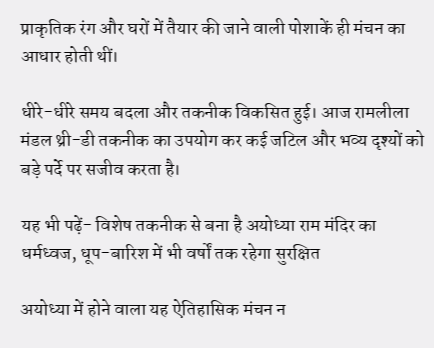प्राकृतिक रंग और घरों में तैयार की जाने वाली पोशाकें ही मंचन का आधार होती थीं।

धीरे-धीरे समय बदला और तकनीक विकसित हुई। आज रामलीला मंडल थ्री-डी तकनीक का उपयोग कर कई जटिल और भव्य दृश्यों को बड़े पर्दे पर सजीव करता है।

यह भी पढ़ें- विशेष तकनीक से बना है अयोध्या राम मंदिर का धर्मध्वज, धूप-बारिश में भी वर्षों तक रहेगा सुरक्षित

अयोध्या में होने वाला यह ऐतिहासिक मंचन न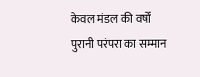केवल मंडल की वर्षों पुरानी परंपरा का सम्मान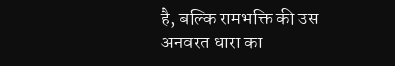है, बल्कि रामभक्ति की उस अनवरत धारा का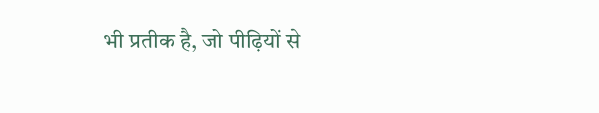भी प्रतीक है, जो पीढ़ियों से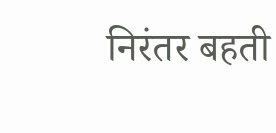निरंतर बहती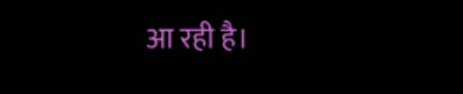आ रही है।